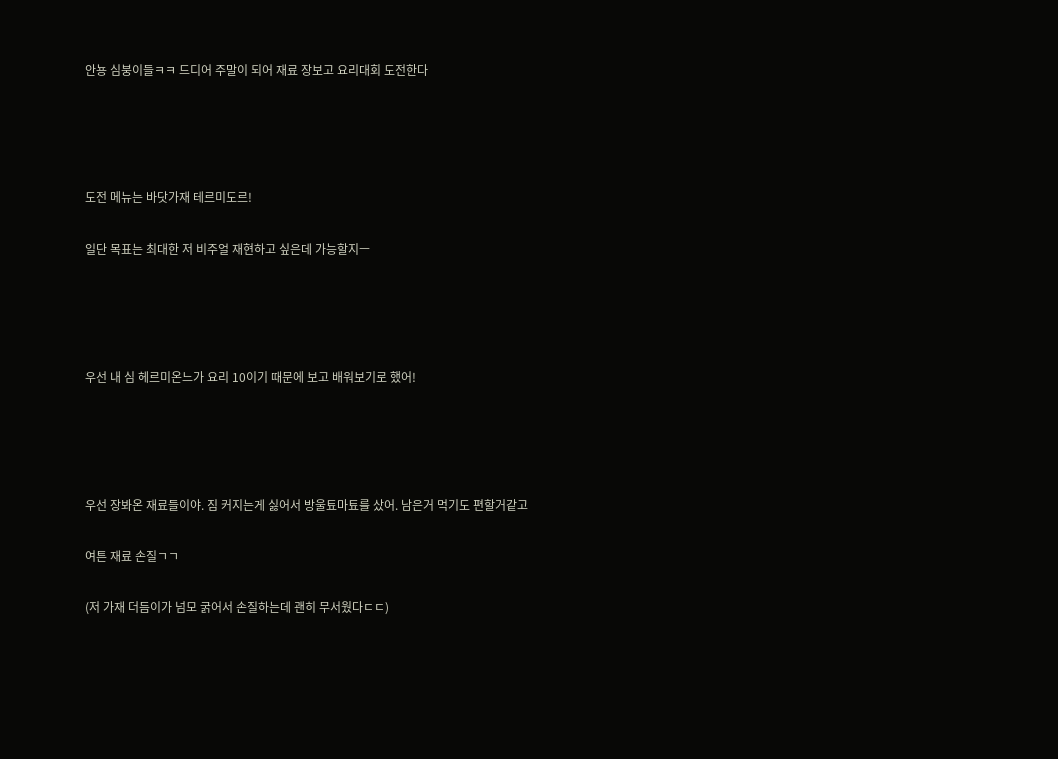안뇽 심붕이들ㅋㅋ 드디어 주말이 되어 재료 장보고 요리대회 도전한다




도전 메뉴는 바닷가재 테르미도르!

일단 목표는 최대한 저 비주얼 재현하고 싶은데 가능할지ㅡ




우선 내 심 헤르미온느가 요리 10이기 때문에 보고 배워보기로 했어!




우선 장봐온 재료들이야. 짐 커지는게 싫어서 방울툐마툐를 샀어. 남은거 먹기도 편할거같고

여튼 재료 손질ㄱㄱ

(저 가재 더듬이가 넘모 굵어서 손질하는데 괜히 무서웠다ㄷㄷ)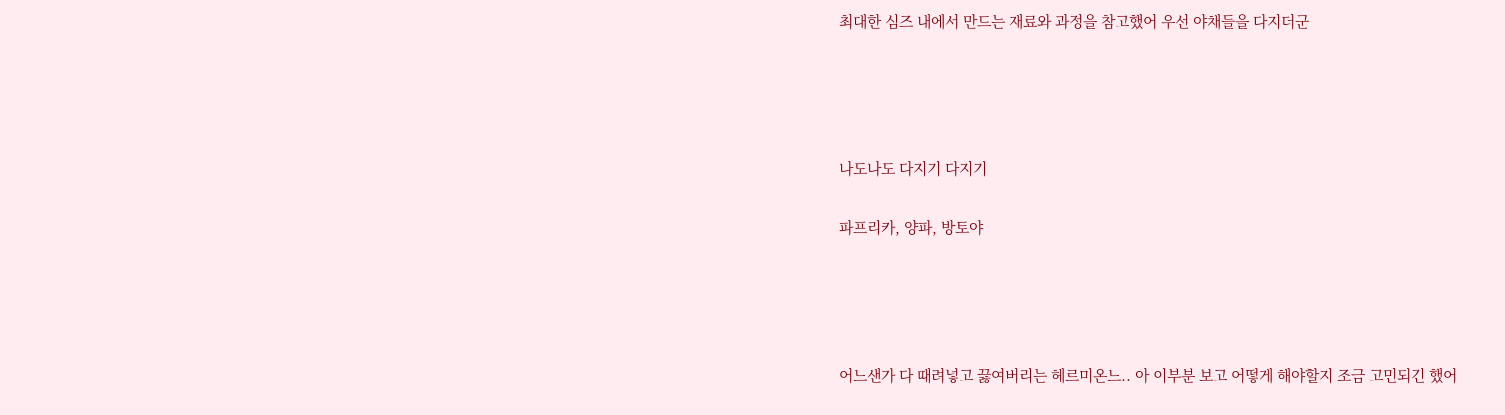최대한 심즈 내에서 만드는 재료와 과정을 참고했어 우선 야채들을 다지더군




나도나도 다지기 다지기

파프리카, 양파, 방토야




어느샌가 다 때려넣고 끓여버리는 헤르미온느.. 아 이부분 보고 어떻게 해야할지 조금 고민되긴 했어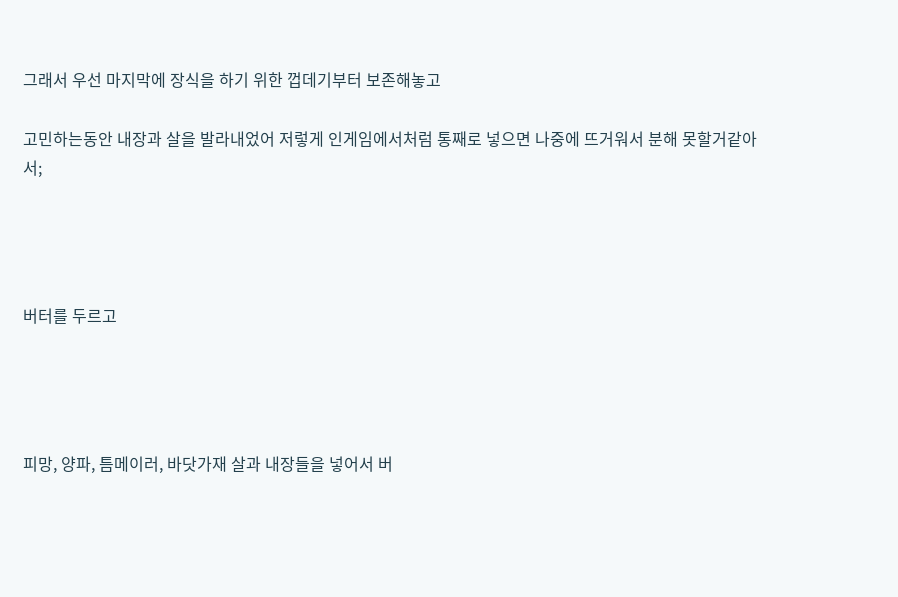그래서 우선 마지막에 장식을 하기 위한 껍데기부터 보존해놓고

고민하는동안 내장과 살을 발라내었어 저렇게 인게임에서처럼 통째로 넣으면 나중에 뜨거워서 분해 못할거같아서;




버터를 두르고




피망, 양파, 틈메이러, 바닷가재 살과 내장들을 넣어서 버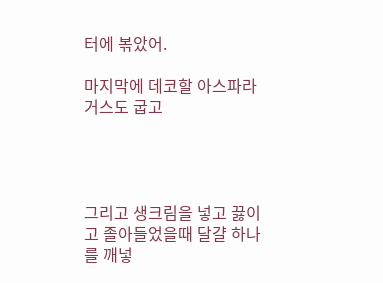터에 볶았어.

마지막에 데코할 아스파라거스도 굽고




그리고 생크림을 넣고 끓이고 졸아들었을때 달걀 하나를 깨넣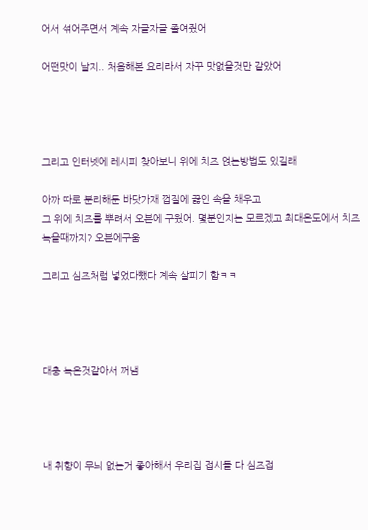어서 섞어주면서 계속 자글자글 졸여줬어

어떤맛이 날지.. 처음해본 요리라서 자꾸 맛없을것만 같았어




그리고 인터넷에 레시피 찾아보니 위에 치즈 얹는방법도 있길래

아까 따로 분리해둔 바닷가재 껍질에 끓인 속을 채우고
그 위에 치즈를 뿌려서 오븐에 구웠어. 몇분인지는 모르겠고 최대온도에서 치즈 녹을때까지? 오븐에구움

그리고 심즈처럼 넣었다뺐다 계속 살피기 함ㅋㅋ




대충 녹은것같아서 꺼냄




내 취향이 무늬 없는거 좋아해서 우리집 접시들 다 심즈접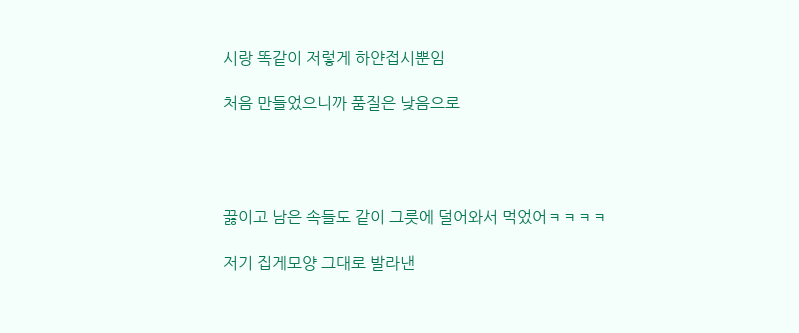시랑 똑같이 저렇게 하얀접시뿐임

처음 만들었으니까 품질은 낮음으로




끓이고 남은 속들도 같이 그릇에 덜어와서 먹었어ㅋㅋㅋㅋ

저기 집게모양 그대로 발라낸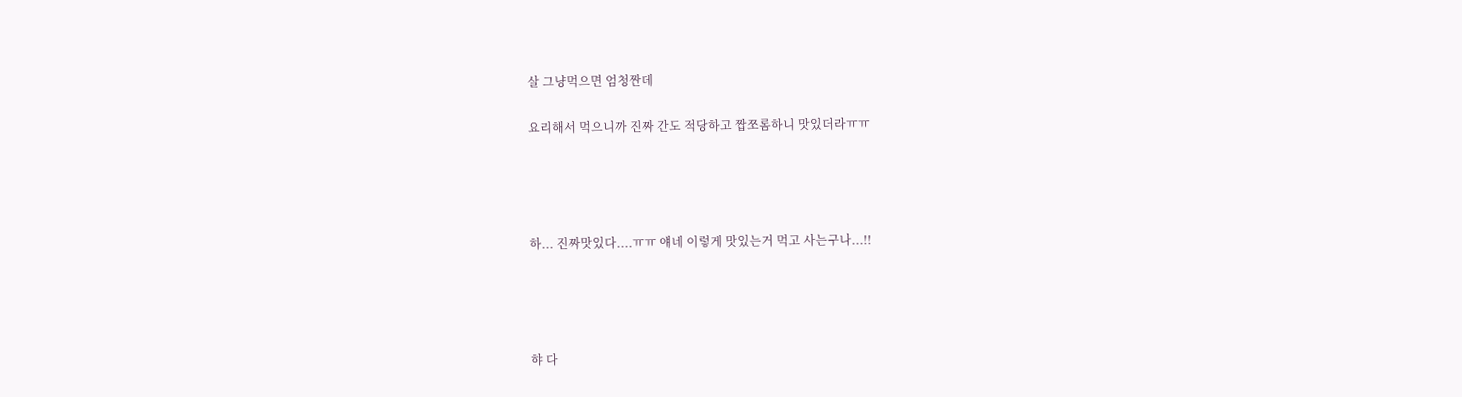살 그냥먹으면 엄청짠데

요리해서 먹으니까 진짜 간도 적당하고 짭쪼롬하니 맛있더라ㅠㅠ




하... 진짜맛있다....ㅠㅠ 얘네 이렇게 맛있는거 먹고 사는구나...!!




햐 다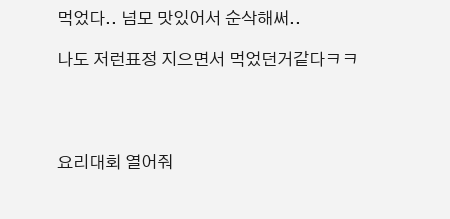먹었다.. 넘모 맛있어서 순삭해써..

나도 저런표정 지으면서 먹었던거같다ㅋㅋ




요리대회 열어줘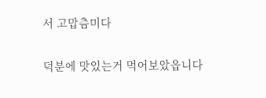서 고맙츰미다

덕분에 맛있는거 먹어보았읍니다